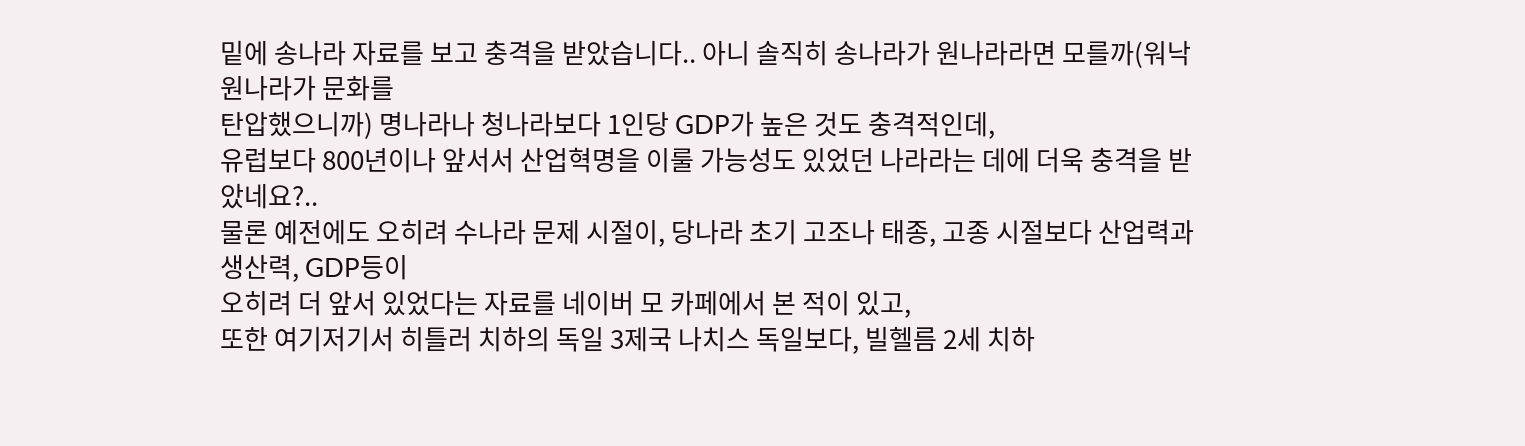밑에 송나라 자료를 보고 충격을 받았습니다.. 아니 솔직히 송나라가 원나라라면 모를까(워낙 원나라가 문화를
탄압했으니까) 명나라나 청나라보다 1인당 GDP가 높은 것도 충격적인데,
유럽보다 800년이나 앞서서 산업혁명을 이룰 가능성도 있었던 나라라는 데에 더욱 충격을 받았네요?..
물론 예전에도 오히려 수나라 문제 시절이, 당나라 초기 고조나 태종, 고종 시절보다 산업력과 생산력, GDP등이
오히려 더 앞서 있었다는 자료를 네이버 모 카페에서 본 적이 있고,
또한 여기저기서 히틀러 치하의 독일 3제국 나치스 독일보다, 빌헬름 2세 치하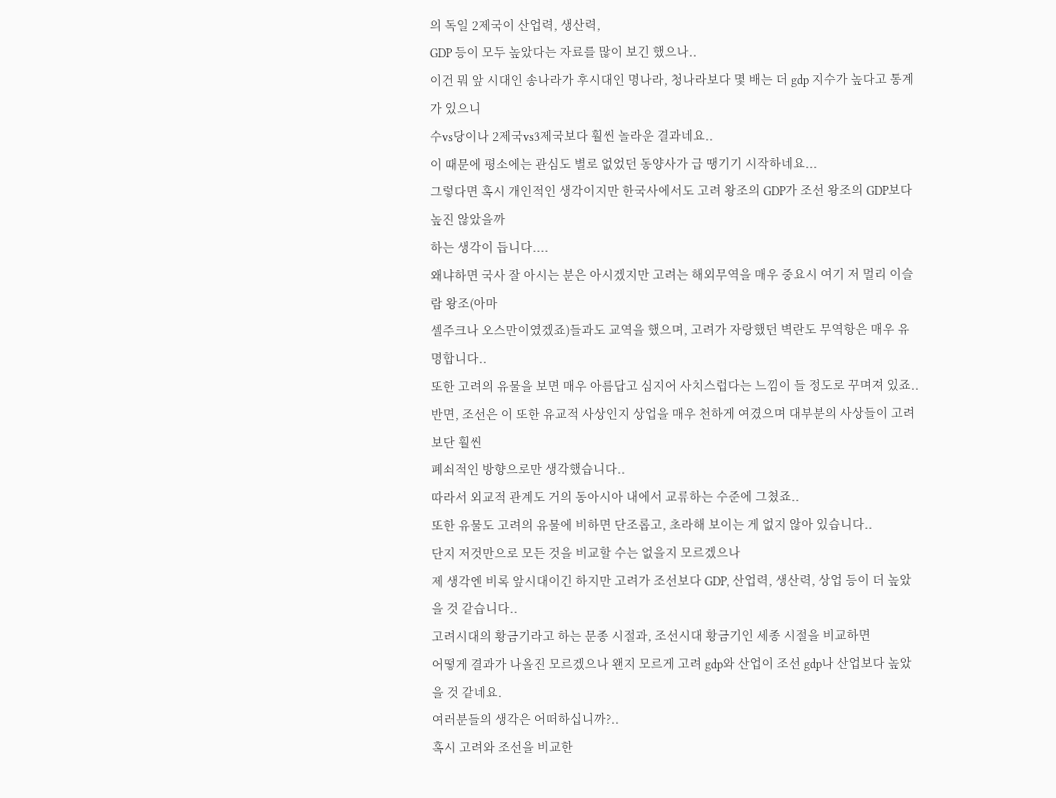의 독일 2제국이 산업력, 생산력,
GDP 등이 모두 높았다는 자료를 많이 보긴 했으나..
이건 뭐 앞 시대인 송나라가 후시대인 명나라, 청나라보다 몇 배는 더 gdp 지수가 높다고 통계가 있으니
수vs당이나 2제국vs3제국보다 훨씬 놀라운 결과네요..
이 때문에 평소에는 관심도 별로 없었던 동양사가 급 땡기기 시작하네요...
그렇다면 혹시 개인적인 생각이지만 한국사에서도 고려 왕조의 GDP가 조선 왕조의 GDP보다 높진 않았을까
하는 생각이 듭니다....
왜냐하면 국사 잘 아시는 분은 아시겠지만 고려는 해외무역을 매우 중요시 여기 저 멀리 이슬람 왕조(아마
셀주크나 오스만이였겠죠)들과도 교역을 했으며, 고려가 자랑했던 벽란도 무역항은 매우 유명합니다..
또한 고려의 유물을 보면 매우 아름답고 심지어 사치스럽다는 느낌이 들 정도로 꾸며져 있죠..
반면, 조선은 이 또한 유교적 사상인지 상업을 매우 천하게 여겼으며 대부분의 사상들이 고려보단 훨씬
폐쇠적인 방향으로만 생각했습니다..
따라서 외교적 관계도 거의 동아시아 내에서 교류하는 수준에 그쳤죠..
또한 유물도 고려의 유물에 비하면 단조롭고, 초라해 보이는 게 없지 않아 있습니다..
단지 저것만으로 모든 것을 비교할 수는 없을지 모르겠으나
제 생각엔 비록 앞시대이긴 하지만 고려가 조선보다 GDP, 산업력, 생산력, 상업 등이 더 높았을 것 같습니다..
고려시대의 황금기라고 하는 문종 시절과, 조선시대 황금기인 세종 시절을 비교하면
어떻게 결과가 나올진 모르겠으나 왠지 모르게 고려 gdp와 산업이 조선 gdp나 산업보다 높았을 것 같네요.
여러분들의 생각은 어떠하십니까?..
혹시 고려와 조선을 비교한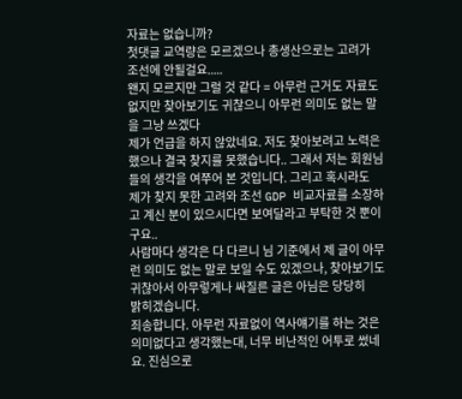자료는 없습니까?
첫댓글 교역량은 모르겠으나 총생산으로는 고려가 조선에 안될걸요.....
왠지 모르지만 그럴 것 같다 = 아무런 근거도 자료도 없지만 찾아보기도 귀찮으니 아무런 의미도 없는 말을 그냥 쓰겠다
제가 언급을 하지 않았네요. 저도 찾아보려고 노력은 했으나 결국 찾지를 못했습니다.. 그래서 저는 회원님들의 생각을 여쭈어 본 것입니다. 그리고 혹시라도
제가 찾지 못한 고려와 조선 GDP 비교자료를 소장하고 계신 분이 있으시다면 보여달라고 부탁한 것 뿐이구요..
사람마다 생각은 다 다르니 님 기준에서 제 글이 아무런 의미도 없는 말로 보일 수도 있겠으나, 찾아보기도 귀찮아서 아무렇게나 싸질른 글은 아님은 당당히
밝히겠습니다.
죄송합니다. 아무런 자료없이 역사얘기를 하는 것은 의미없다고 생각했는대, 너무 비난적인 어투로 썼네요. 진심으로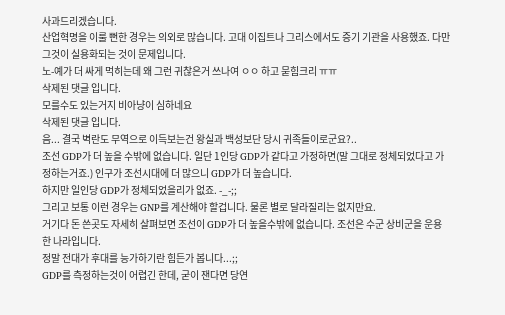사과드리겠습니다.
산업혁명을 이룰 뻔한 경우는 의외로 많습니다. 고대 이집트나 그리스에서도 증기 기관을 사용했죠. 다만 그것이 실용화되는 것이 문제입니다.
노-예가 더 싸게 먹히는데 왜 그런 귀찮은거 쓰나여 ㅇㅇ 하고 묻힘크리 ㅠㅠ
삭제된 댓글 입니다.
모를수도 있는거지 비아냥이 심하네요
삭제된 댓글 입니다.
음... 결국 벽란도 무역으로 이득보는건 왕실과 백성보단 당시 귀족들이로군요?..
조선 GDP가 더 높을 수밖에 없습니다. 일단 1인당 GDP가 같다고 가정하면(말 그대로 정체되었다고 가정하는거죠.) 인구가 조선시대에 더 많으니 GDP가 더 높습니다.
하지만 일인당 GDP가 정체되었을리가 없죠. -_-;;
그리고 보통 이런 경우는 GNP를 계산해야 할겁니다. 물론 별로 달라질리는 없지만요.
거기다 돈 쓴곳도 자세히 살펴보면 조선이 GDP가 더 높을수밖에 없습니다. 조선은 수군 상비군을 운용한 나라입니다.
정말 전대가 후대를 능가하기란 힘든가 봅니다...;;
GDP를 측정하는것이 어렵긴 한데, 굳이 잰다면 당연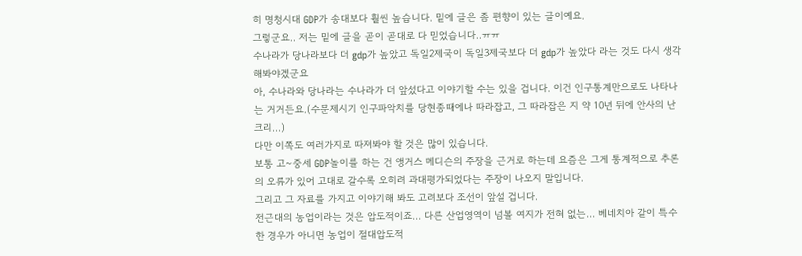히 명청시대 GDP가 송대보다 훨씬 높습니다. 밑에 글은 좀 편향이 있는 글이예요.
그렇군요.. 저는 밑에 글을 곧이 곧대로 다 믿었습니다..ㅠㅠ
수나라가 당나라보다 더 gdp가 높았고 독일2제국이 독일3제국보다 더 gdp가 높았다 라는 것도 다시 생각해봐야겠군요
아, 수나라와 당나라는 수나라가 더 앞섰다고 이야기할 수는 있을 겁니다. 이건 인구통계만으로도 나타나는 거거든요.(수문제시기 인구파악치를 당현종때에나 따라잡고, 그 따라잡은 지 약 10년 뒤에 안사의 난 크리...)
다만 이쪽도 여러가지로 따져봐야 할 것은 많이 있습니다.
보통 고~중세 GDP놀이를 하는 건 앵거스 메디슨의 주장을 근거로 하는데 요즘은 그게 통계적으로 추론의 오류가 있어 고대로 갈수록 오히려 과대평가되었다는 주장이 나오지 말입니다.
그리고 그 자료를 가지고 이야기해 봐도 고려보다 조선이 앞설 겁니다.
전근대의 농업이라는 것은 압도적이죠... 다른 산업영역이 넘볼 여지가 전혀 없는... 베네치아 같이 특수한 경우가 아니면 농업이 절대압도적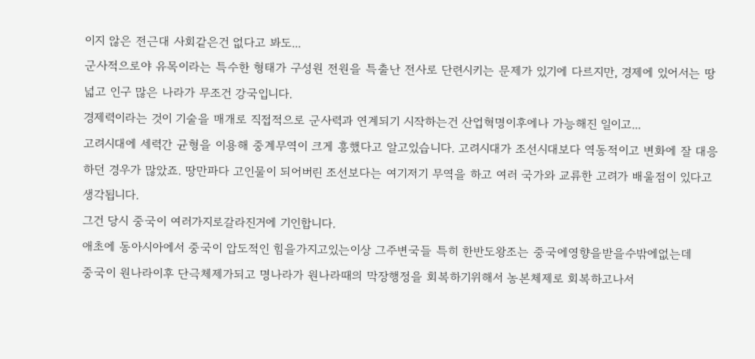이지 않은 전근대 사회같은건 없다고 봐도...
군사적으로야 유목이라는 특수한 형태가 구성원 전원을 특출난 전사로 단련시키는 문제가 있기에 다르지만, 경제에 있어서는 땅 넓고 인구 많은 나라가 무조건 강국입니다.
경제력이라는 것이 기술을 매개로 직접적으로 군사력과 연계되기 시작하는건 산업혁명이후에나 가능해진 일이고...
고려시대에 세력간 균형을 이용해 중계무역이 크게 흥했다고 알고있습니다. 고려시대가 조선시대보다 역동적이고 변화에 잘 대응하던 경우가 많았죠. 땅만파다 고인물이 되어버린 조선보다는 여기저기 무역을 하고 여러 국가와 교류한 고려가 배울점이 있다고 생각됩니다.
그건 당시 중국이 여러가지로갈라진거에 기인합니다.
애초에 동아시아에서 중국이 압도적인 힘을가지고있는이상 그주변국들 특히 한반도왕조는 중국에영향을받을수밖에없는데
중국이 원나라이후 단극체제가되고 명나라가 원나라때의 막장행정을 회복하기위해서 농본체제로 회복하고나서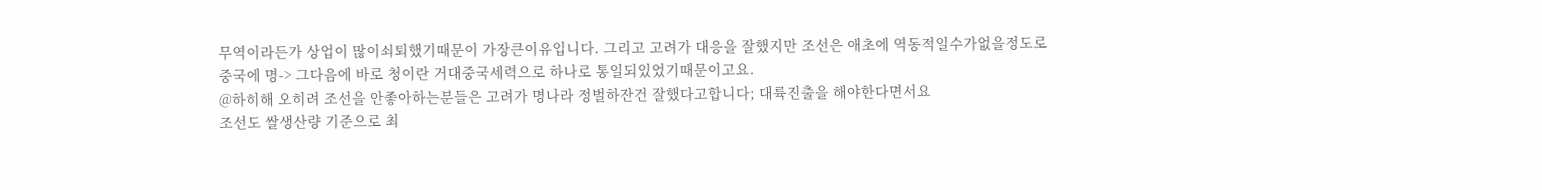무역이라든가 상업이 많이쇠퇴했기때문이 가장큰이유입니다. 그리고 고려가 대응을 잘했지만 조선은 애초에 역동적일수가없을정도로
중국에 명-> 그다음에 바로 청이란 거대중국세력으로 하나로 통일되있었기때문이고요.
@하히해 오히려 조선을 안좋아하는분들은 고려가 명나라 정벌하잔건 잘했다고합니다; 대륙진출을 해야한다면서요
조선도 쌀생산량 기준으로 최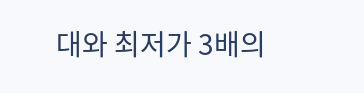대와 최저가 3배의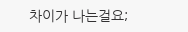차이가 나는걸요;